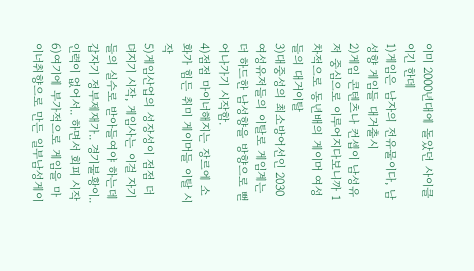이미 2000년대에 돌았던 사이클이긴 한데
1)게임은 남자의 전유물이다, 남성향 게임들 대거출시
2)게임 콘텐츠나 컨셉이 남성유저 중심으로 이루어지다보니까 1차적으로 동년배의 게이머 여성들의 대거이탈
3)대중성의 최소방어선인 2030여성유저들의 이탈로 게임계는 더 하드한 남성향을 방향으로 뻗어나가기 시작함.
4)점점 마이너해지는 장르에 소화가 힘든 취미 게이머들 이탈 시작
5)게임산업의 성장성이 점점 더뎌지기 시작, 게임사는 이걸 자기들의 실수로 받아들여야 하는데 갑자기 정부제재가.. 경기불황이.. 인력이 없어서.. 하면서 회피 시작
6)여기에 부가적으로 게임을 마이너취향으로 만든 일부남성게이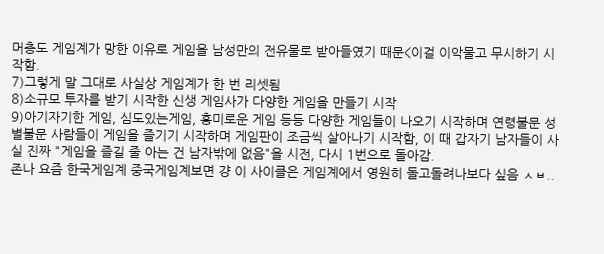머층도 게임계가 망한 이유로 게임을 남성만의 전유물로 받아들였기 때문<이걸 이악물고 무시하기 시작함.
7)그렇게 말 그대로 사실상 게임계가 한 번 리셋됨
8)소규모 투자를 받기 시작한 신생 게임사가 다양한 게임을 만들기 시작
9)아기자기한 게임, 심도있는게임, 흥미로운 게임 등등 다양한 게임들이 나오기 시작하며 연령불문 성별불문 사람들이 게임을 즐기기 시작하며 게임판이 조금씩 살아나기 시작함, 이 때 갑자기 남자들이 사실 진짜 "게임을 즐길 줄 아는 건 남자밖에 없음"을 시전, 다시 1번으로 돌아감.
존나 요즘 한국게임계 중국게임계보면 걍 이 사이클은 게임계에서 영원히 돌고돌려나보다 싶음 ㅅㅂ..